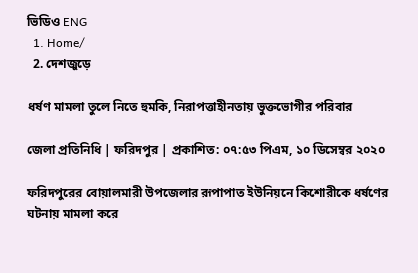ভিডিও ENG
  1. Home/
  2. দেশজুড়ে

ধর্ষণ মামলা তুলে নিতে হুমকি, নিরাপত্তাহীনতায় ভুক্তভোগীর পরিবার

জেলা প্রতিনিধি | ফরিদপুর | প্রকাশিত: ০৭:৫৩ পিএম, ১০ ডিসেম্বর ২০২০

ফরিদপুরের বোয়ালমারী উপজেলার রূপাপাত ইউনিয়নে কিশোরীকে ধর্ষণের ঘটনায় মামলা করে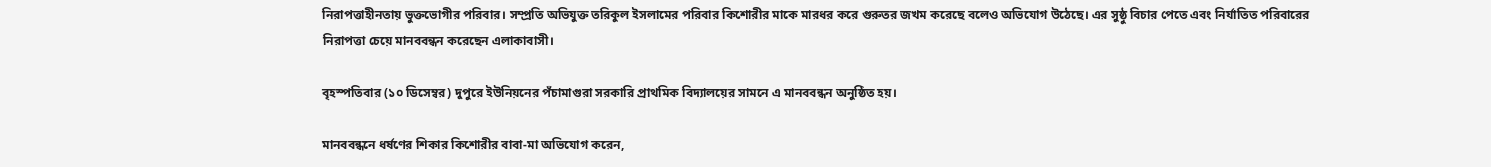নিরাপত্তাহীনতায় ভুক্তভোগীর পরিবার। সম্প্রতি অভিযুক্ত তরিকুল ইসলামের পরিবার কিশোরীর মাকে মারধর করে গুরুতর জখম করেছে বলেও অভিযোগ উঠেছে। এর সুষ্ঠু বিচার পেতে এবং নির্যাতিত পরিবারের নিরাপত্তা চেয়ে মানববন্ধন করেছেন এলাকাবাসী।

বৃহস্পতিবার (১০ ডিসেম্বর) দুপুরে ইউনিয়নের পঁচামাগুরা সরকারি প্রাথমিক বিদ্যালয়ের সামনে এ মানববন্ধন অনুষ্ঠিত হয়।

মানববন্ধনে ধর্ষণের শিকার কিশোরীর বাবা-মা অভিযোগ করেন,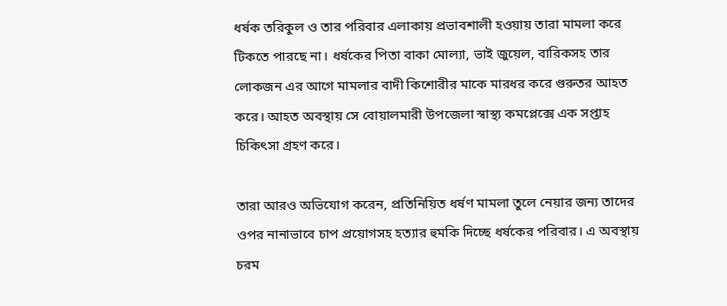ধর্ষক তরিকুল ও তার পরিবার এলাকায় প্রভাবশালী হওয়ায় তারা মামলা করে টিকতে পারছে না। ধর্ষকের পিতা বাকা মোল্যা, ভাই জুয়েল, বারিকসহ তার লোকজন এর আগে মামলার বাদী কিশোরীর মাকে মারধর করে গুরুতর আহত করে। আহত অবস্থায় সে বোয়ালমারী উপজেলা স্বাস্থ্য কমপ্লেক্সে এক সপ্তাহ চিকিৎসা গ্রহণ করে।

তারা আরও অভিযোগ করেন, প্রতিনিয়িত ধর্ষণ মামলা তুলে নেয়ার জন্য তাদের ওপর নানাভাবে চাপ প্রয়োগসহ হত্যার হুমকি দিচ্ছে ধর্ষকের পরিবার। এ অবস্থায় চরম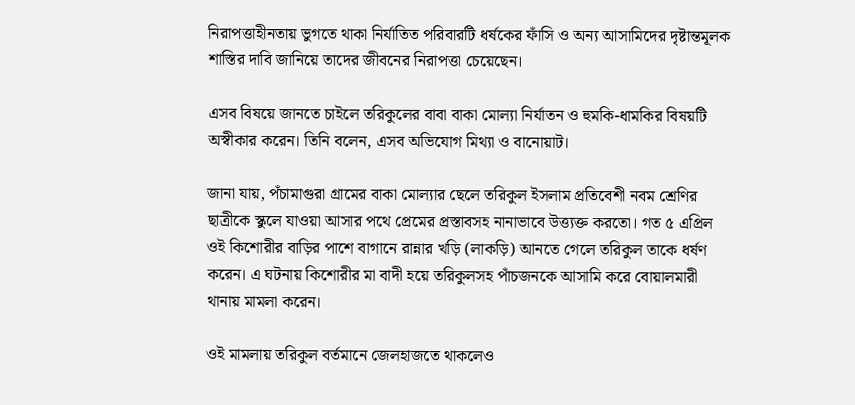নিরাপত্তাহীনতায় ভুগতে থাকা নির্যাতিত পরিবারটি ধর্ষকের ফাঁসি ও অন্য আসামিদের দৃষ্টান্তমূলক শাস্তির দাবি জানিয়ে তাদের জীবনের নিরাপত্তা চেয়েছেন।

এসব বিষয়ে জানতে চাইলে তরিকুলের বাবা বাকা মোল্যা নির্যাতন ও হুমকি-ধামকির বিষয়টি অস্বীকার করেন। তিনি বলেন, এসব অভিযোগ মিথ্যা ও বানোয়াট।

জানা যায়, পঁচামাগুরা গ্রামের বাকা মোল্যার ছেলে তরিকুল ইসলাম প্রতিবেশী নবম শ্রেণির ছাত্রীকে স্কুলে যাওয়া আসার পথে প্রেমের প্রস্তাবসহ নানাভাবে উত্ত্যক্ত করতো। গত ৫ এপ্রিল ওই কিশোরীর বাড়ির পাশে বাগানে রান্নার খড়ি (লাকড়ি) আনতে গেলে তরিকুল তাকে ধর্ষণ করেন। এ ঘটনায় কিশোরীর মা বাদী হয়ে তরিকুলসহ পাঁচজনকে আসামি করে বোয়ালমারী থানায় মামলা করেন।

ওই মামলায় তরিকুল বর্তমানে জেলহাজতে থাকলেও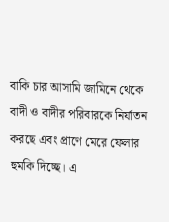বাকি চার আসামি জামিনে থেকে বাদী ও বাদীর পরিবারকে নির্যাতন করছে এবং প্রাণে মেরে ফেলার হুমকি দিচ্ছে। এ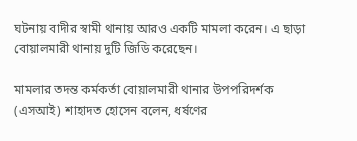ঘটনায় বাদীর স্বামী থানায় আরও একটি মামলা করেন। এ ছাড়া বোয়ালমারী থানায় দুটি জিডি করেছেন।

মামলার তদন্ত কর্মকর্তা বোয়ালমারী থানার উপপরিদর্শক (এসআই) শাহাদত হোসেন বলেন, ধর্ষণের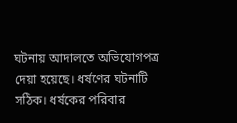ঘটনায় আদালতে অভিযোগপত্র দেয়া হয়েছে। ধর্ষণের ঘটনাটি সঠিক। ধর্ষকের পরিবার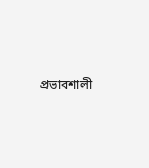প্রভাবশালী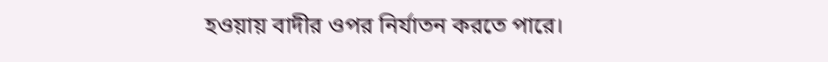হওয়ায় বাদীর ওপর নির্যাতন করতে পারে।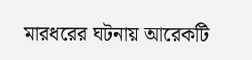মারধরের ঘটনায় আরেকটি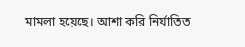মামলা হয়েছে। আশা করি নির্যাতিত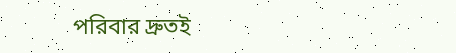পরিবার দ্রুতই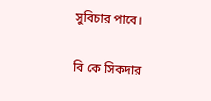সুবিচার পাবে।

বি কে সিকদার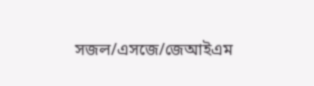সজল/এসজে/জেআইএম